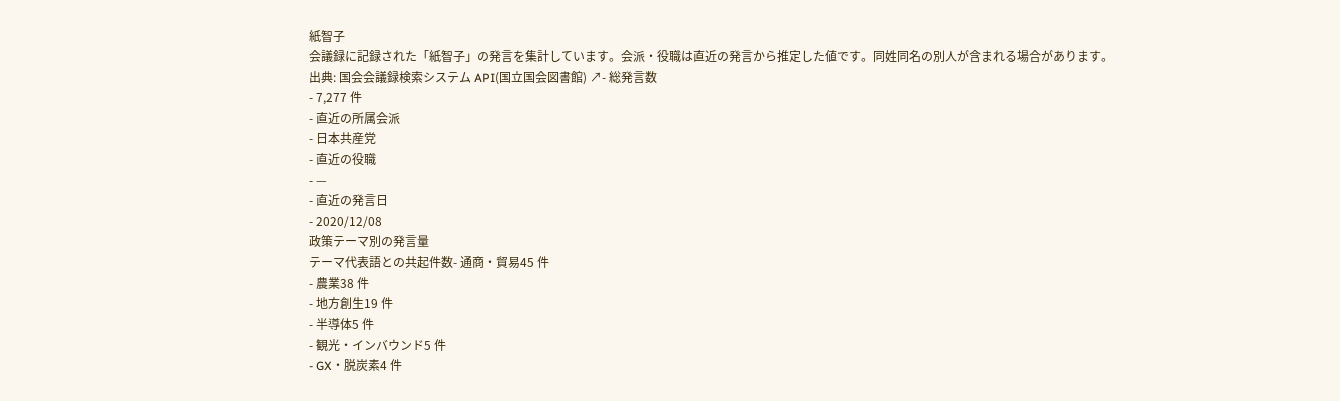紙智子
会議録に記録された「紙智子」の発言を集計しています。会派・役職は直近の発言から推定した値です。同姓同名の別人が含まれる場合があります。
出典: 国会会議録検索システム API(国立国会図書館) ↗- 総発言数
- 7,277 件
- 直近の所属会派
- 日本共産党
- 直近の役職
- —
- 直近の発言日
- 2020/12/08
政策テーマ別の発言量
テーマ代表語との共起件数- 通商・貿易45 件
- 農業38 件
- 地方創生19 件
- 半導体5 件
- 観光・インバウンド5 件
- GX・脱炭素4 件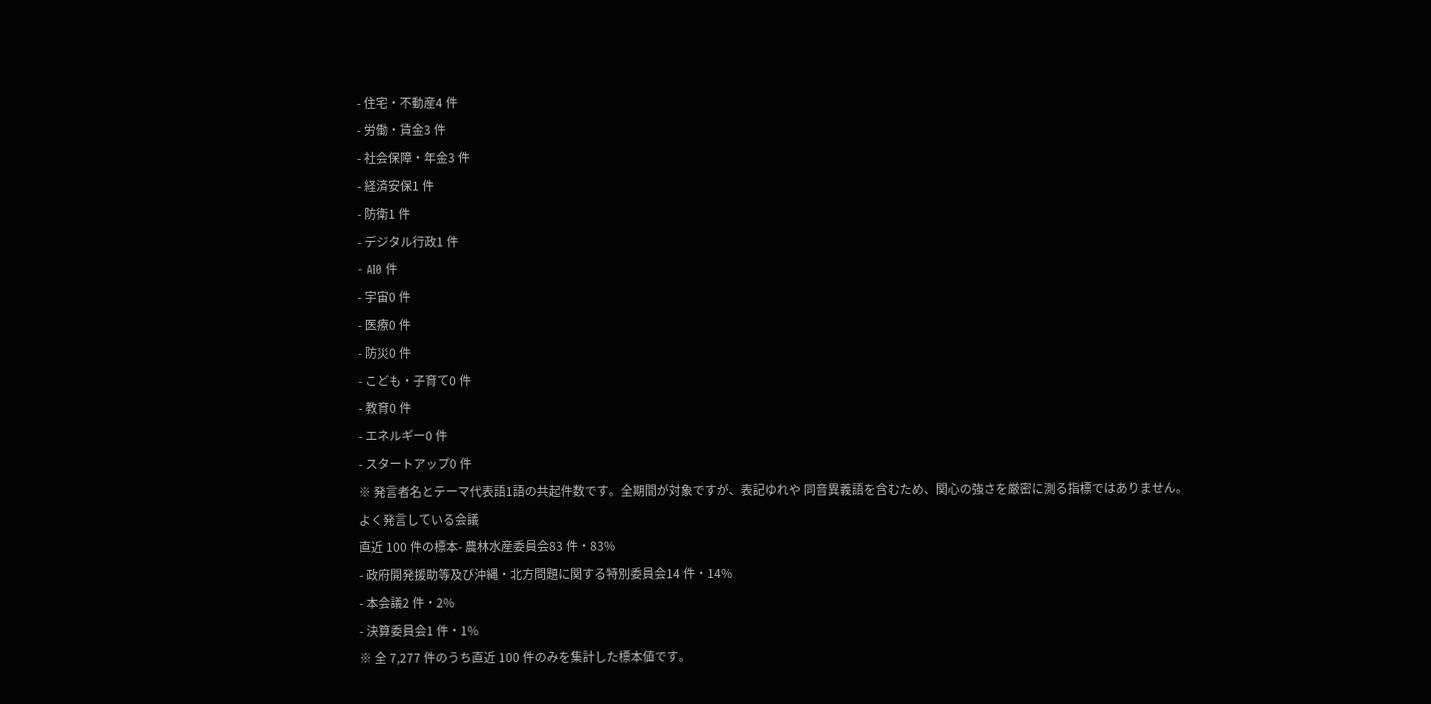- 住宅・不動産4 件
- 労働・賃金3 件
- 社会保障・年金3 件
- 経済安保1 件
- 防衛1 件
- デジタル行政1 件
- AI0 件
- 宇宙0 件
- 医療0 件
- 防災0 件
- こども・子育て0 件
- 教育0 件
- エネルギー0 件
- スタートアップ0 件
※ 発言者名とテーマ代表語1語の共起件数です。全期間が対象ですが、表記ゆれや 同音異義語を含むため、関心の強さを厳密に測る指標ではありません。
よく発言している会議
直近 100 件の標本- 農林水産委員会83 件・83%
- 政府開発援助等及び沖縄・北方問題に関する特別委員会14 件・14%
- 本会議2 件・2%
- 決算委員会1 件・1%
※ 全 7,277 件のうち直近 100 件のみを集計した標本値です。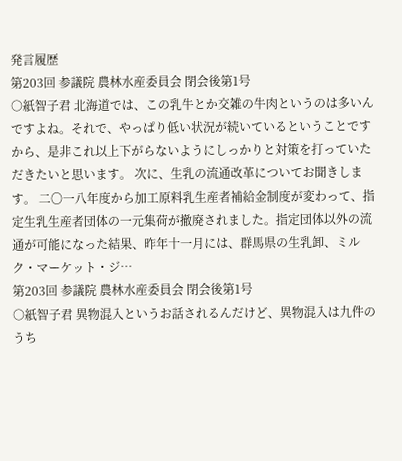発言履歴
第203回 参議院 農林水産委員会 閉会後第1号
○紙智子君 北海道では、この乳牛とか交雑の牛肉というのは多いんですよね。それで、やっぱり低い状況が続いているということですから、是非これ以上下がらないようにしっかりと対策を打っていただきたいと思います。 次に、生乳の流通改革についてお聞きします。 二〇一八年度から加工原料乳生産者補給金制度が変わって、指定生乳生産者団体の一元集荷が撤廃されました。指定団体以外の流通が可能になった結果、昨年十一月には、群馬県の生乳卸、ミルク・マーケット・ジ…
第203回 参議院 農林水産委員会 閉会後第1号
○紙智子君 異物混入というお話されるんだけど、異物混入は九件のうち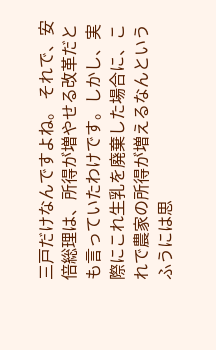三戸だけなんですよね。 それで、安倍総理は、所得が増やせる改革だとも言っていたわけです。しかし、実際にこれ生乳を廃棄した場合に、これで農家の所得が増えるなんというふうには思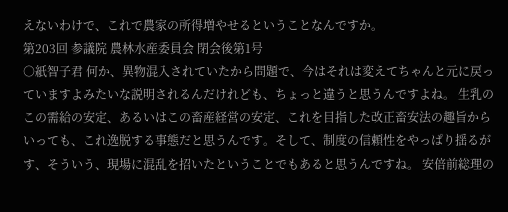えないわけで、これで農家の所得増やせるということなんですか。
第203回 参議院 農林水産委員会 閉会後第1号
○紙智子君 何か、異物混入されていたから問題で、今はそれは変えてちゃんと元に戻っていますよみたいな説明されるんだけれども、ちょっと違うと思うんですよね。 生乳のこの需給の安定、あるいはこの畜産経営の安定、これを目指した改正畜安法の趣旨からいっても、これ逸脱する事態だと思うんです。そして、制度の信頼性をやっぱり揺るがす、そういう、現場に混乱を招いたということでもあると思うんですね。 安倍前総理の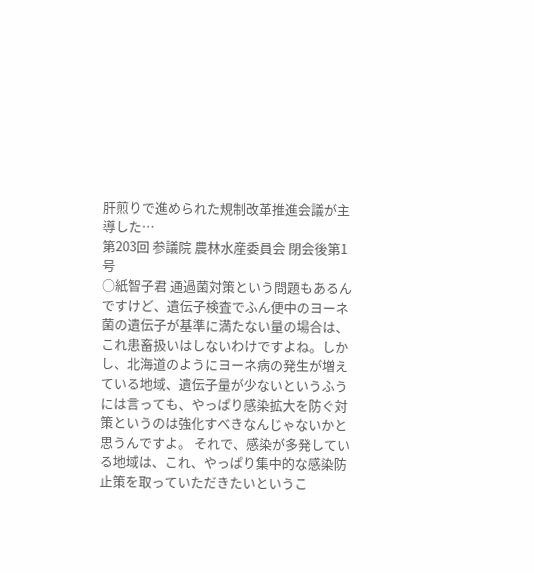肝煎りで進められた規制改革推進会議が主導した…
第203回 参議院 農林水産委員会 閉会後第1号
○紙智子君 通過菌対策という問題もあるんですけど、遺伝子検査でふん便中のヨーネ菌の遺伝子が基準に満たない量の場合は、これ患畜扱いはしないわけですよね。しかし、北海道のようにヨーネ病の発生が増えている地域、遺伝子量が少ないというふうには言っても、やっぱり感染拡大を防ぐ対策というのは強化すべきなんじゃないかと思うんですよ。 それで、感染が多発している地域は、これ、やっぱり集中的な感染防止策を取っていただきたいというこ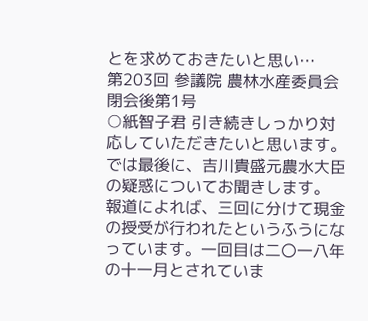とを求めておきたいと思い…
第203回 参議院 農林水産委員会 閉会後第1号
○紙智子君 引き続きしっかり対応していただきたいと思います。 では最後に、吉川貴盛元農水大臣の疑惑についてお聞きします。 報道によれば、三回に分けて現金の授受が行われたというふうになっています。一回目は二〇一八年の十一月とされていま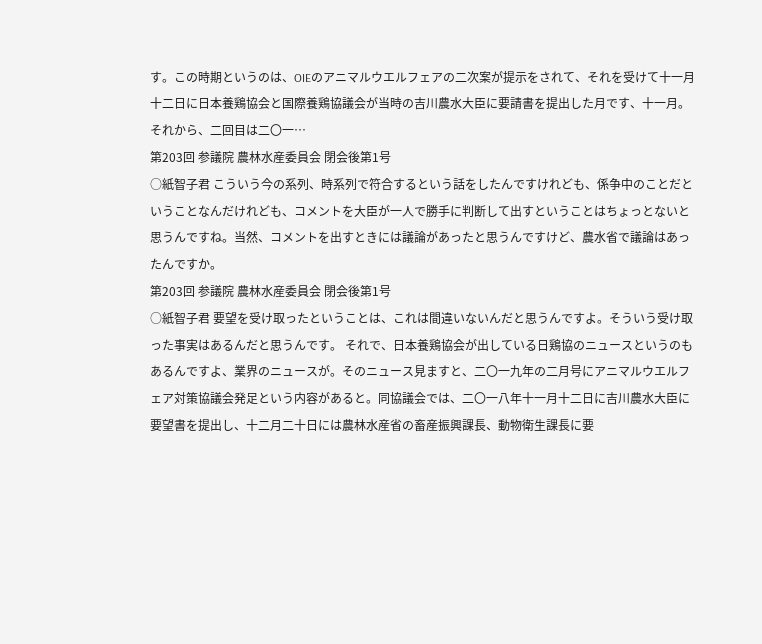す。この時期というのは、OIEのアニマルウエルフェアの二次案が提示をされて、それを受けて十一月十二日に日本養鶏協会と国際養鶏協議会が当時の吉川農水大臣に要請書を提出した月です、十一月。それから、二回目は二〇一…
第203回 参議院 農林水産委員会 閉会後第1号
○紙智子君 こういう今の系列、時系列で符合するという話をしたんですけれども、係争中のことだということなんだけれども、コメントを大臣が一人で勝手に判断して出すということはちょっとないと思うんですね。当然、コメントを出すときには議論があったと思うんですけど、農水省で議論はあったんですか。
第203回 参議院 農林水産委員会 閉会後第1号
○紙智子君 要望を受け取ったということは、これは間違いないんだと思うんですよ。そういう受け取った事実はあるんだと思うんです。 それで、日本養鶏協会が出している日鶏協のニュースというのもあるんですよ、業界のニュースが。そのニュース見ますと、二〇一九年の二月号にアニマルウエルフェア対策協議会発足という内容があると。同協議会では、二〇一八年十一月十二日に吉川農水大臣に要望書を提出し、十二月二十日には農林水産省の畜産振興課長、動物衛生課長に要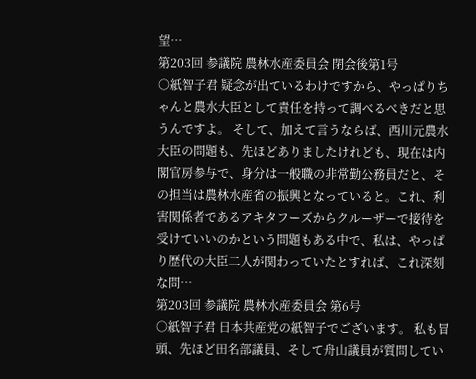望…
第203回 参議院 農林水産委員会 閉会後第1号
○紙智子君 疑念が出ているわけですから、やっぱりちゃんと農水大臣として責任を持って調べるべきだと思うんですよ。 そして、加えて言うならば、西川元農水大臣の問題も、先ほどありましたけれども、現在は内閣官房参与で、身分は一般職の非常勤公務員だと、その担当は農林水産省の振興となっていると。これ、利害関係者であるアキタフーズからクルーザーで接待を受けていいのかという問題もある中で、私は、やっぱり歴代の大臣二人が関わっていたとすれば、これ深刻な問…
第203回 参議院 農林水産委員会 第6号
○紙智子君 日本共産党の紙智子でございます。 私も冒頭、先ほど田名部議員、そして舟山議員が質問してい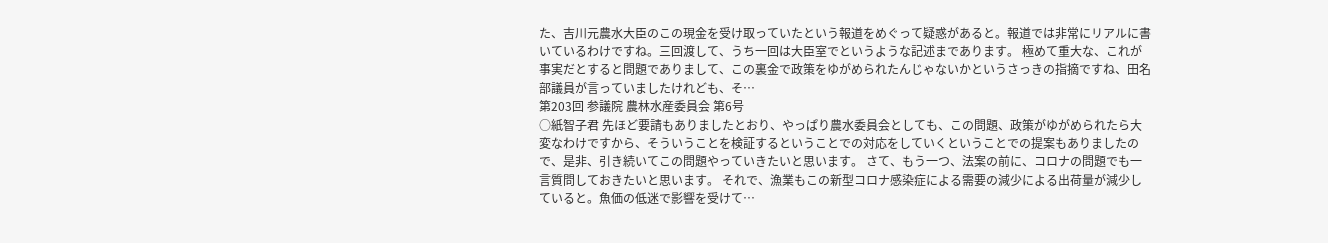た、吉川元農水大臣のこの現金を受け取っていたという報道をめぐって疑惑があると。報道では非常にリアルに書いているわけですね。三回渡して、うち一回は大臣室でというような記述まであります。 極めて重大な、これが事実だとすると問題でありまして、この裏金で政策をゆがめられたんじゃないかというさっきの指摘ですね、田名部議員が言っていましたけれども、そ…
第203回 参議院 農林水産委員会 第6号
○紙智子君 先ほど要請もありましたとおり、やっぱり農水委員会としても、この問題、政策がゆがめられたら大変なわけですから、そういうことを検証するということでの対応をしていくということでの提案もありましたので、是非、引き続いてこの問題やっていきたいと思います。 さて、もう一つ、法案の前に、コロナの問題でも一言質問しておきたいと思います。 それで、漁業もこの新型コロナ感染症による需要の減少による出荷量が減少していると。魚価の低迷で影響を受けて…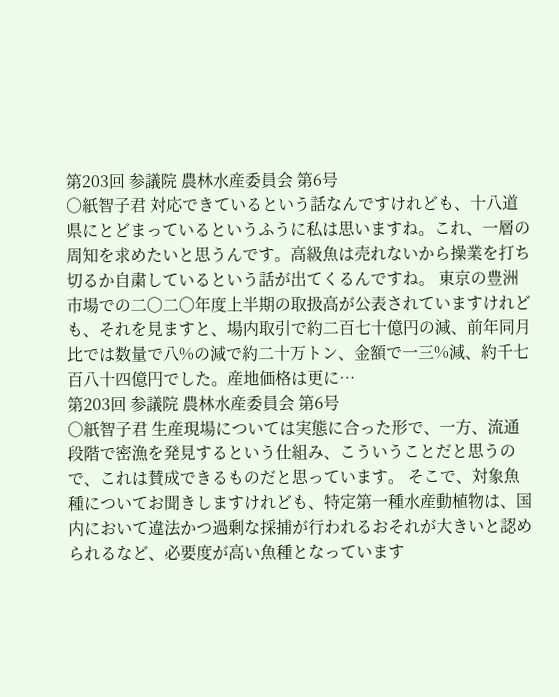第203回 参議院 農林水産委員会 第6号
○紙智子君 対応できているという話なんですけれども、十八道県にとどまっているというふうに私は思いますね。これ、一層の周知を求めたいと思うんです。高級魚は売れないから操業を打ち切るか自粛しているという話が出てくるんですね。 東京の豊洲市場での二〇二〇年度上半期の取扱高が公表されていますけれども、それを見ますと、場内取引で約二百七十億円の減、前年同月比では数量で八%の減で約二十万トン、金額で一三%減、約千七百八十四億円でした。産地価格は更に…
第203回 参議院 農林水産委員会 第6号
○紙智子君 生産現場については実態に合った形で、一方、流通段階で密漁を発見するという仕組み、こういうことだと思うので、これは賛成できるものだと思っています。 そこで、対象魚種についてお聞きしますけれども、特定第一種水産動植物は、国内において違法かつ過剰な採捕が行われるおそれが大きいと認められるなど、必要度が高い魚種となっています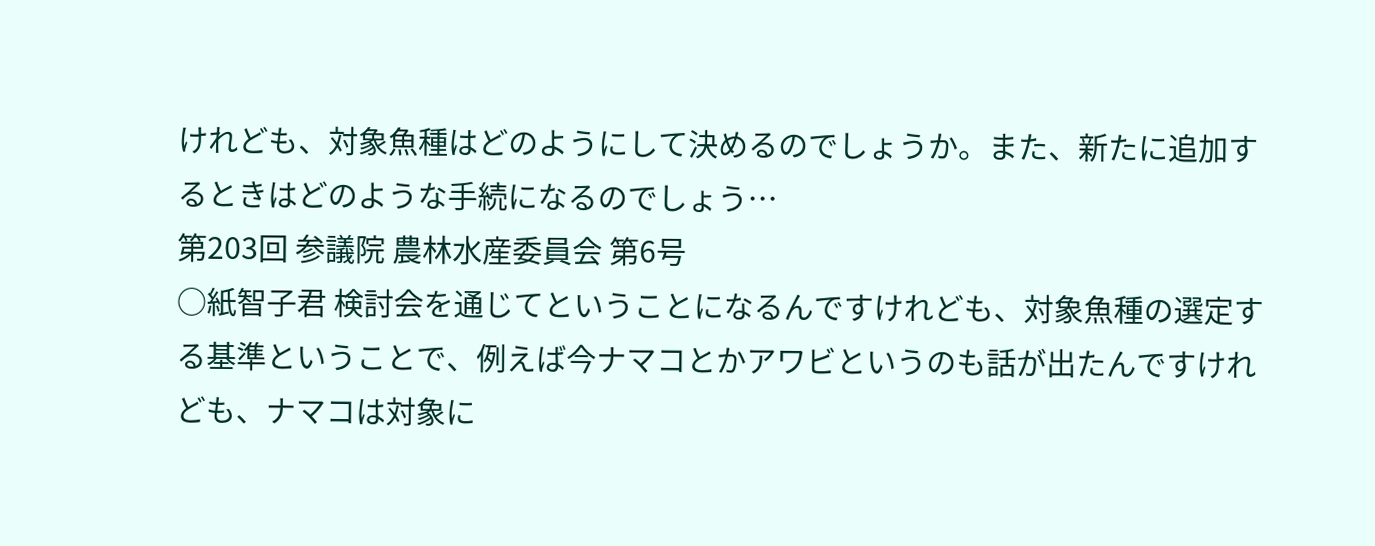けれども、対象魚種はどのようにして決めるのでしょうか。また、新たに追加するときはどのような手続になるのでしょう…
第203回 参議院 農林水産委員会 第6号
○紙智子君 検討会を通じてということになるんですけれども、対象魚種の選定する基準ということで、例えば今ナマコとかアワビというのも話が出たんですけれども、ナマコは対象に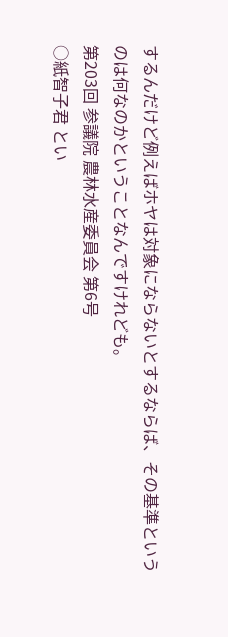するんだけど例えばホヤは対象にならないとするならば、その基準というのは何なのかということなんですけれども。
第203回 参議院 農林水産委員会 第6号
○紙智子君 とい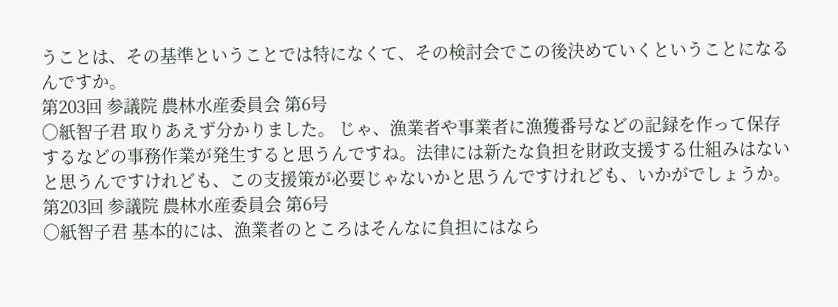うことは、その基準ということでは特になくて、その検討会でこの後決めていくということになるんですか。
第203回 参議院 農林水産委員会 第6号
○紙智子君 取りあえず分かりました。 じゃ、漁業者や事業者に漁獲番号などの記録を作って保存するなどの事務作業が発生すると思うんですね。法律には新たな負担を財政支援する仕組みはないと思うんですけれども、この支援策が必要じゃないかと思うんですけれども、いかがでしょうか。
第203回 参議院 農林水産委員会 第6号
○紙智子君 基本的には、漁業者のところはそんなに負担にはなら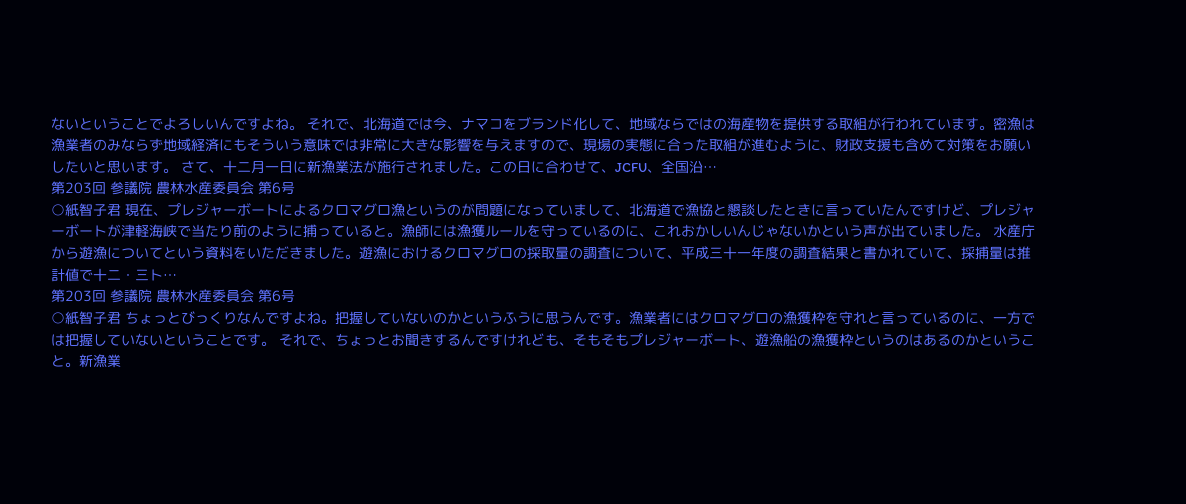ないということでよろしいんですよね。 それで、北海道では今、ナマコをブランド化して、地域ならではの海産物を提供する取組が行われています。密漁は漁業者のみならず地域経済にもそういう意味では非常に大きな影響を与えますので、現場の実態に合った取組が進むように、財政支援も含めて対策をお願いしたいと思います。 さて、十二月一日に新漁業法が施行されました。この日に合わせて、JCFU、全国沿…
第203回 参議院 農林水産委員会 第6号
○紙智子君 現在、プレジャーボートによるクロマグロ漁というのが問題になっていまして、北海道で漁協と懇談したときに言っていたんですけど、プレジャーボートが津軽海峡で当たり前のように捕っていると。漁師には漁獲ルールを守っているのに、これおかしいんじゃないかという声が出ていました。 水産庁から遊漁についてという資料をいただきました。遊漁におけるクロマグロの採取量の調査について、平成三十一年度の調査結果と書かれていて、採捕量は推計値で十二・三ト…
第203回 参議院 農林水産委員会 第6号
○紙智子君 ちょっとびっくりなんですよね。把握していないのかというふうに思うんです。漁業者にはクロマグロの漁獲枠を守れと言っているのに、一方では把握していないということです。 それで、ちょっとお聞きするんですけれども、そもそもプレジャーボート、遊漁船の漁獲枠というのはあるのかということ。新漁業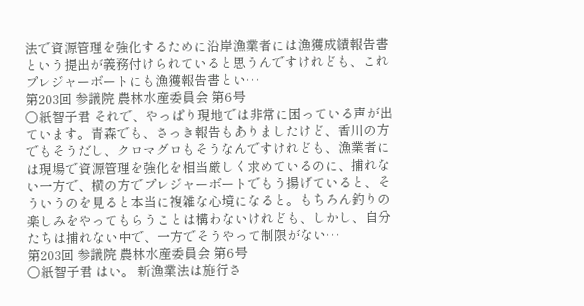法で資源管理を強化するために沿岸漁業者には漁獲成績報告書という提出が義務付けられていると思うんですけれども、これプレジャーボートにも漁獲報告書とい…
第203回 参議院 農林水産委員会 第6号
○紙智子君 それで、やっぱり現地では非常に困っている声が出ています。青森でも、さっき報告もありましたけど、香川の方でもそうだし、クロマグロもそうなんですけれども、漁業者には現場で資源管理を強化を相当厳しく求めているのに、捕れない一方で、横の方でプレジャーボートでもう揚げていると、そういうのを見ると本当に複雑な心境になると。もちろん釣りの楽しみをやってもらうことは構わないけれども、しかし、自分たちは捕れない中で、一方でそうやって制限がない…
第203回 参議院 農林水産委員会 第6号
○紙智子君 はい。 新漁業法は施行さ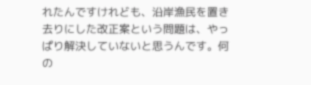れたんですけれども、沿岸漁民を置き去りにした改正案という問題は、やっぱり解決していないと思うんです。何の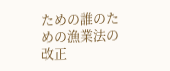ための誰のための漁業法の改正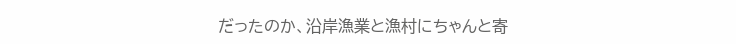だったのか、沿岸漁業と漁村にちゃんと寄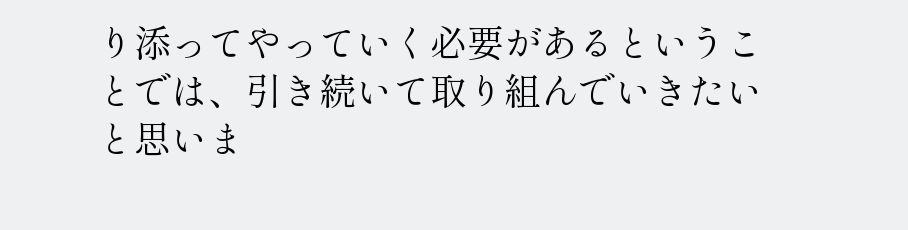り添ってやっていく必要があるということでは、引き続いて取り組んでいきたいと思いま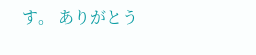す。 ありがとう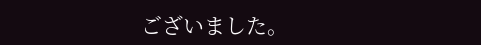ございました。